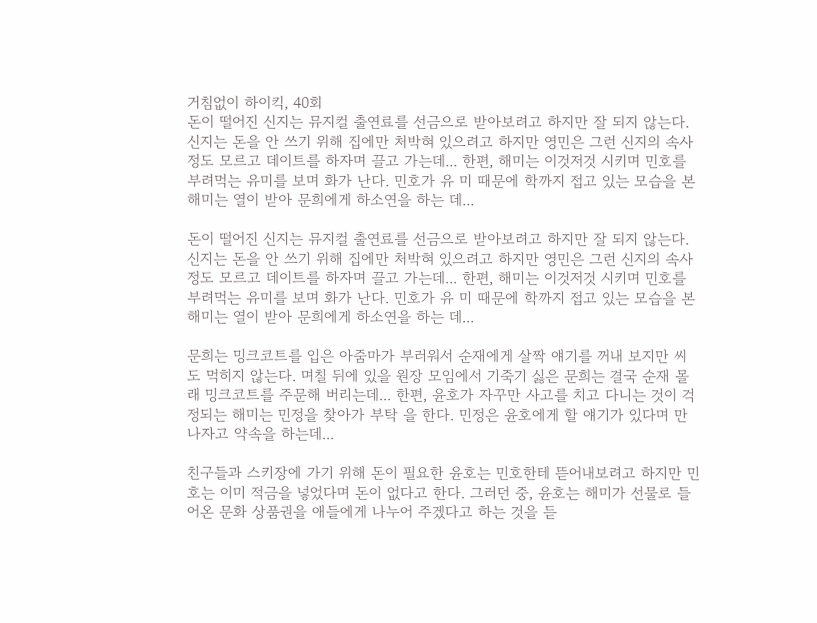거침없이 하이킥, 40회
돈이 떨어진 신지는 뮤지컬 출연료를 선금으로 받아보려고 하지만 잘 되지 않는다. 신지는 돈을 안 쓰기 위해 집에만 처박혀 있으려고 하지만 영민은 그런 신지의 속사정도 모르고 데이트를 하자며 끌고 가는데... 한편, 해미는 이것저것 시키며 민호를 부려먹는 유미를 보며 화가 난다. 민호가 유 미 때문에 학까지 접고 있는 모습을 본 해미는 열이 받아 문희에게 하소연을 하는 데...

돈이 떨어진 신지는 뮤지컬 출연료를 선금으로 받아보려고 하지만 잘 되지 않는다. 신지는 돈을 안 쓰기 위해 집에만 처박혀 있으려고 하지만 영민은 그런 신지의 속사정도 모르고 데이트를 하자며 끌고 가는데... 한편, 해미는 이것저것 시키며 민호를 부려먹는 유미를 보며 화가 난다. 민호가 유 미 때문에 학까지 접고 있는 모습을 본 해미는 열이 받아 문희에게 하소연을 하는 데...

문희는 밍크코트를 입은 아줌마가 부러워서 순재에게 살짝 얘기를 꺼내 보지만 씨 도 먹히지 않는다. 며칠 뒤에 있을 원장 모임에서 기죽기 싫은 문희는 결국 순재 몰 래 밍크코트를 주문해 버리는데... 한편, 윤호가 자꾸만 사고를 치고 다니는 것이 걱정되는 해미는 민정을 찾아가 부탁 을 한다. 민정은 윤호에게 할 얘기가 있다며 만나자고 약속을 하는데...

친구들과 스키장에 가기 위해 돈이 필요한 윤호는 민호한테 뜯어내보려고 하지만 민호는 이미 적금을 넣었다며 돈이 없다고 한다. 그러던 중, 윤호는 해미가 선물로 들어온 문화 상품권을 애들에게 나누어 주겠다고 하는 것을 듣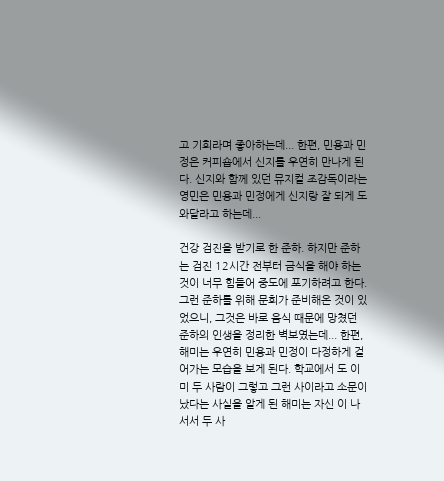고 기회라며 좋아하는데... 한편, 민용과 민정은 커피숍에서 신지를 우연히 만나게 된다. 신지와 함께 있던 뮤지컬 조감독이라는 영민은 민용과 민정에게 신지랑 잘 되게 도와달라고 하는데...

건강 검진을 받기로 한 준하. 하지만 준하는 검진 12시간 전부터 금식을 해야 하는 것이 너무 힘들어 중도에 포기하려고 한다. 그런 준하를 위해 문희가 준비해온 것이 있었으니, 그것은 바로 음식 때문에 망쳤던 준하의 인생을 정리한 벽보였는데... 한편, 해미는 우연히 민용과 민정이 다정하게 걸어가는 모습을 보게 된다. 학교에서 도 이미 두 사람이 그렇고 그런 사이라고 소문이 났다는 사실을 알게 된 해미는 자신 이 나서서 두 사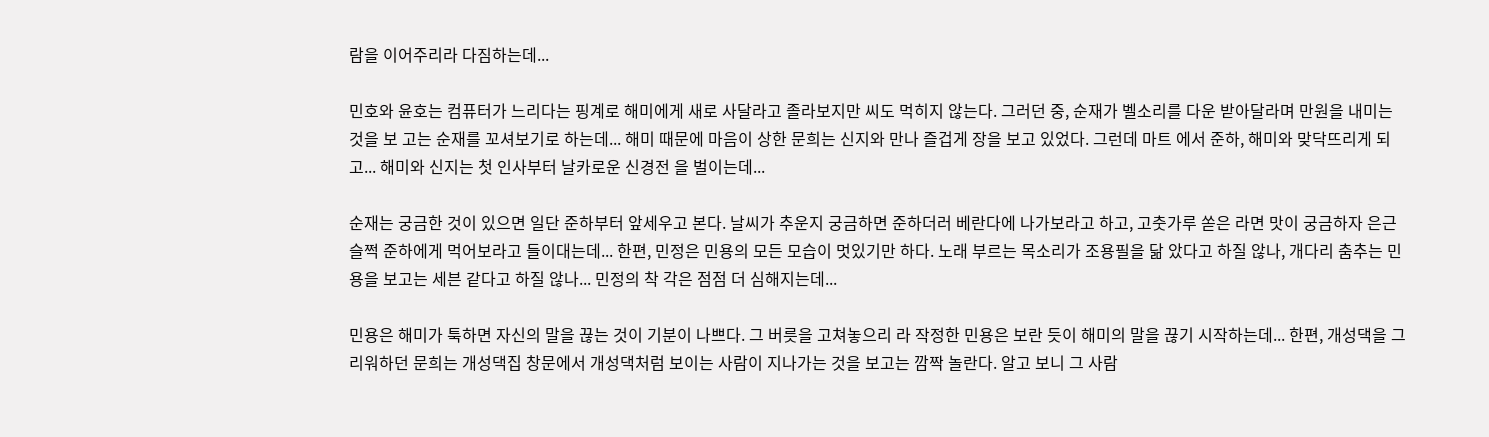람을 이어주리라 다짐하는데...

민호와 윤호는 컴퓨터가 느리다는 핑계로 해미에게 새로 사달라고 졸라보지만 씨도 먹히지 않는다. 그러던 중, 순재가 벨소리를 다운 받아달라며 만원을 내미는 것을 보 고는 순재를 꼬셔보기로 하는데... 해미 때문에 마음이 상한 문희는 신지와 만나 즐겁게 장을 보고 있었다. 그런데 마트 에서 준하, 해미와 맞닥뜨리게 되고... 해미와 신지는 첫 인사부터 날카로운 신경전 을 벌이는데...

순재는 궁금한 것이 있으면 일단 준하부터 앞세우고 본다. 날씨가 추운지 궁금하면 준하더러 베란다에 나가보라고 하고, 고춧가루 쏟은 라면 맛이 궁금하자 은근슬쩍 준하에게 먹어보라고 들이대는데... 한편, 민정은 민용의 모든 모습이 멋있기만 하다. 노래 부르는 목소리가 조용필을 닮 았다고 하질 않나, 개다리 춤추는 민용을 보고는 세븐 같다고 하질 않나... 민정의 착 각은 점점 더 심해지는데...

민용은 해미가 툭하면 자신의 말을 끊는 것이 기분이 나쁘다. 그 버릇을 고쳐놓으리 라 작정한 민용은 보란 듯이 해미의 말을 끊기 시작하는데... 한편, 개성댁을 그리워하던 문희는 개성댁집 창문에서 개성댁처럼 보이는 사람이 지나가는 것을 보고는 깜짝 놀란다. 알고 보니 그 사람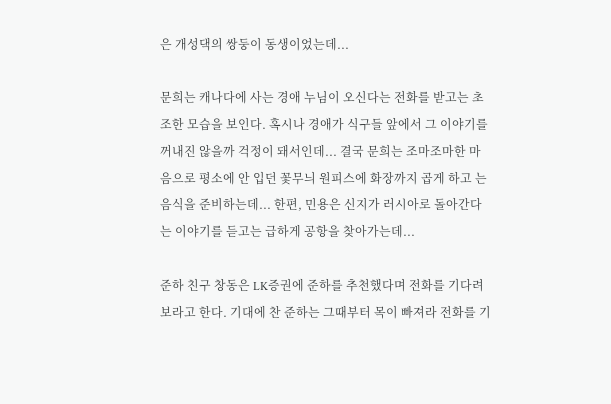은 개성댁의 쌍둥이 동생이었는데...

문희는 캐나다에 사는 경애 누님이 오신다는 전화를 받고는 초조한 모습을 보인다. 혹시나 경애가 식구들 앞에서 그 이야기를 꺼내진 않을까 걱정이 돼서인데... 결국 문희는 조마조마한 마음으로 평소에 안 입던 꽃무늬 원피스에 화장까지 곱게 하고 는 음식을 준비하는데... 한편, 민용은 신지가 러시아로 돌아간다는 이야기를 듣고는 급하게 공항을 찾아가는데...

준하 친구 창동은 LK증권에 준하를 추천했다며 전화를 기다려보라고 한다. 기대에 찬 준하는 그때부터 목이 빠져라 전화를 기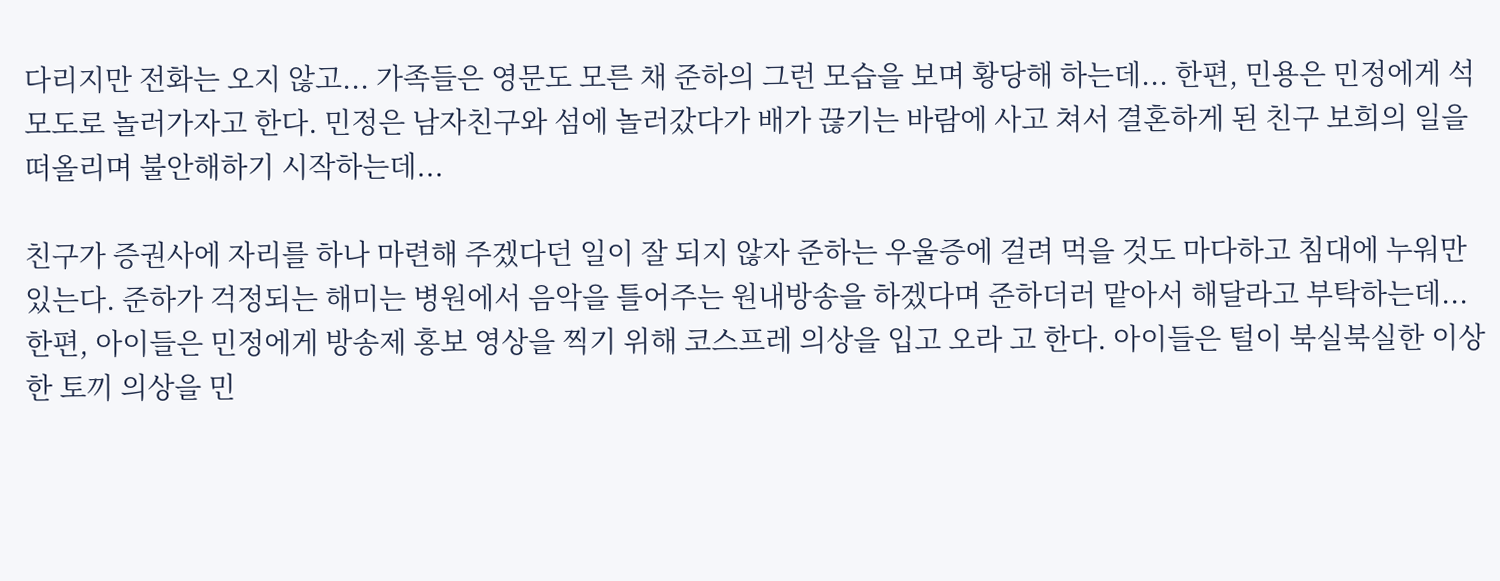다리지만 전화는 오지 않고... 가족들은 영문도 모른 채 준하의 그런 모습을 보며 황당해 하는데... 한편, 민용은 민정에게 석모도로 놀러가자고 한다. 민정은 남자친구와 섬에 놀러갔다가 배가 끊기는 바람에 사고 쳐서 결혼하게 된 친구 보희의 일을 떠올리며 불안해하기 시작하는데...

친구가 증권사에 자리를 하나 마련해 주겠다던 일이 잘 되지 않자 준하는 우울증에 걸려 먹을 것도 마다하고 침대에 누워만 있는다. 준하가 걱정되는 해미는 병원에서 음악을 틀어주는 원내방송을 하겠다며 준하더러 맡아서 해달라고 부탁하는데... 한편, 아이들은 민정에게 방송제 홍보 영상을 찍기 위해 코스프레 의상을 입고 오라 고 한다. 아이들은 털이 북실북실한 이상한 토끼 의상을 민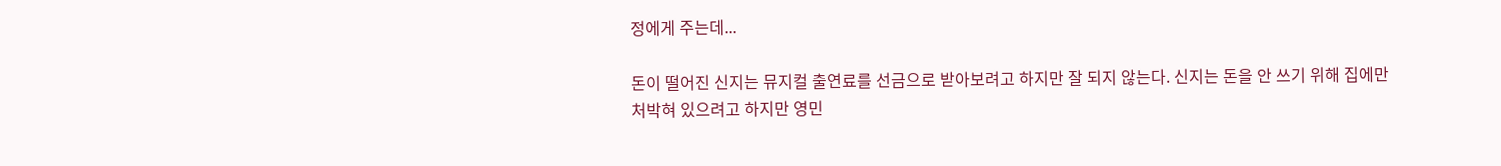정에게 주는데...

돈이 떨어진 신지는 뮤지컬 출연료를 선금으로 받아보려고 하지만 잘 되지 않는다. 신지는 돈을 안 쓰기 위해 집에만 처박혀 있으려고 하지만 영민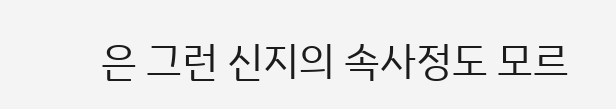은 그런 신지의 속사정도 모르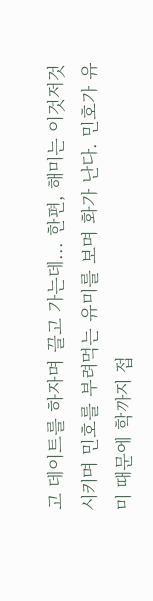고 데이트를 하자며 끌고 가는데... 한편, 해미는 이것저것 시키며 민호를 부려먹는 유미를 보며 화가 난다. 민호가 유 미 때문에 학까지 접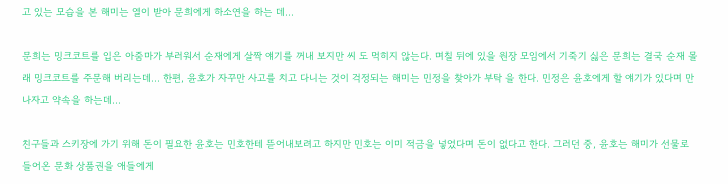고 있는 모습을 본 해미는 열이 받아 문희에게 하소연을 하는 데...

문희는 밍크코트를 입은 아줌마가 부러워서 순재에게 살짝 얘기를 꺼내 보지만 씨 도 먹히지 않는다. 며칠 뒤에 있을 원장 모임에서 기죽기 싫은 문희는 결국 순재 몰 래 밍크코트를 주문해 버리는데... 한편, 윤호가 자꾸만 사고를 치고 다니는 것이 걱정되는 해미는 민정을 찾아가 부탁 을 한다. 민정은 윤호에게 할 얘기가 있다며 만나자고 약속을 하는데...

친구들과 스키장에 가기 위해 돈이 필요한 윤호는 민호한테 뜯어내보려고 하지만 민호는 이미 적금을 넣었다며 돈이 없다고 한다. 그러던 중, 윤호는 해미가 선물로 들어온 문화 상품권을 애들에게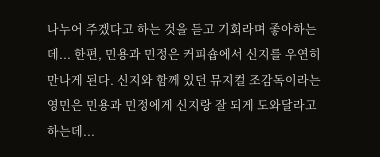나누어 주겠다고 하는 것을 듣고 기회라며 좋아하는데... 한편, 민용과 민정은 커피숍에서 신지를 우연히 만나게 된다. 신지와 함께 있던 뮤지컬 조감독이라는 영민은 민용과 민정에게 신지랑 잘 되게 도와달라고 하는데...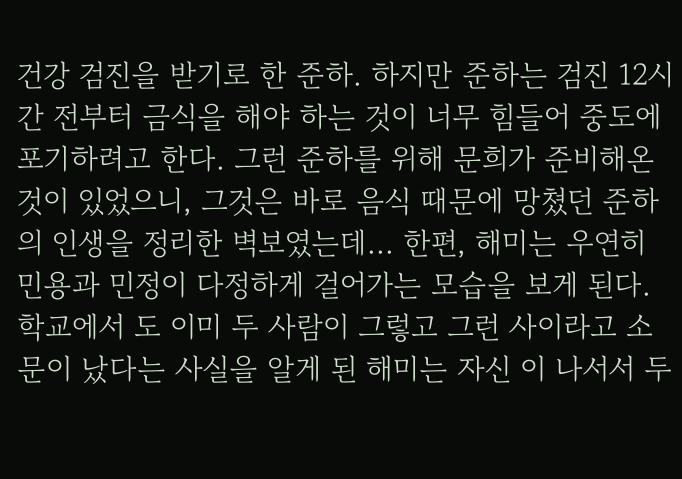건강 검진을 받기로 한 준하. 하지만 준하는 검진 12시간 전부터 금식을 해야 하는 것이 너무 힘들어 중도에 포기하려고 한다. 그런 준하를 위해 문희가 준비해온 것이 있었으니, 그것은 바로 음식 때문에 망쳤던 준하의 인생을 정리한 벽보였는데... 한편, 해미는 우연히 민용과 민정이 다정하게 걸어가는 모습을 보게 된다. 학교에서 도 이미 두 사람이 그렇고 그런 사이라고 소문이 났다는 사실을 알게 된 해미는 자신 이 나서서 두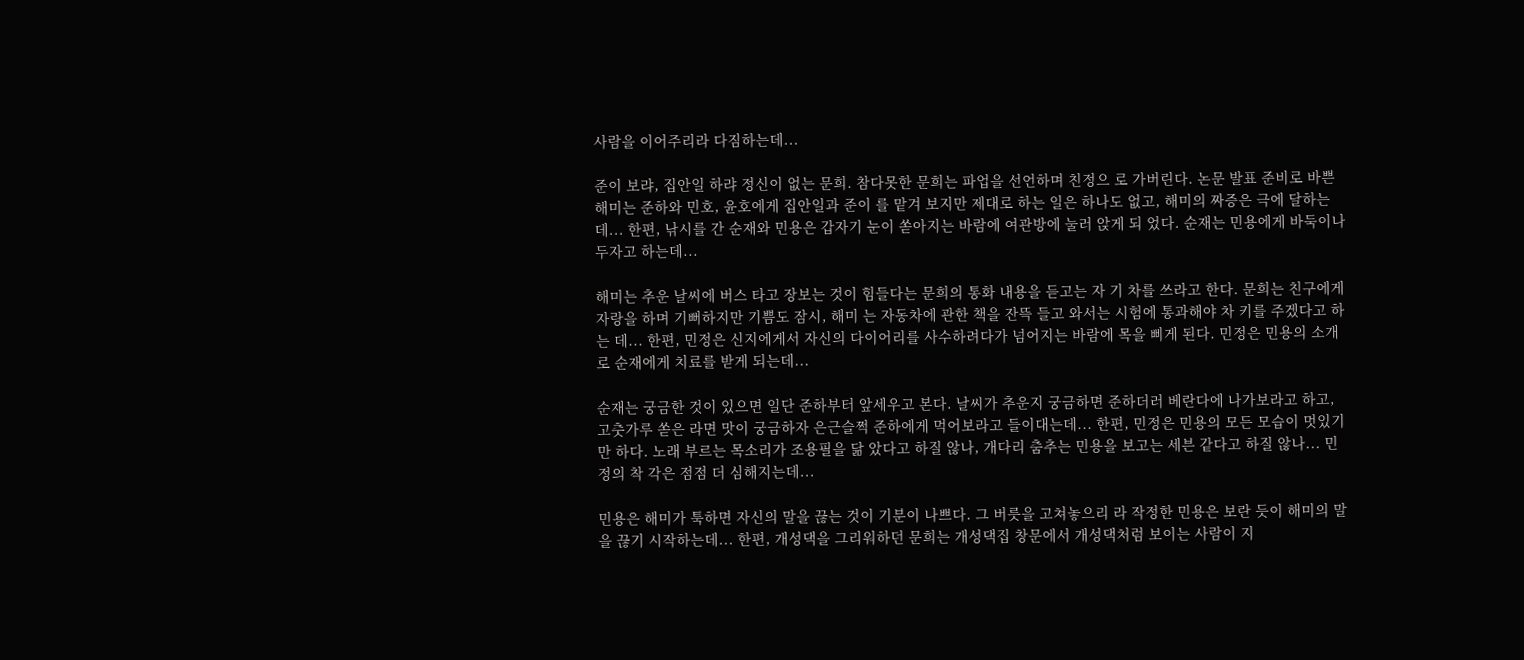사람을 이어주리라 다짐하는데...

준이 보랴, 집안일 하랴 정신이 없는 문희. 참다못한 문희는 파업을 선언하며 친정으 로 가버린다. 논문 발표 준비로 바쁜 해미는 준하와 민호, 윤호에게 집안일과 준이 를 맡겨 보지만 제대로 하는 일은 하나도 없고, 해미의 짜증은 극에 달하는데... 한편, 낚시를 간 순재와 민용은 갑자기 눈이 쏟아지는 바람에 여관방에 눌러 앉게 되 었다. 순재는 민용에게 바둑이나 두자고 하는데...

해미는 추운 날씨에 버스 타고 장보는 것이 힘들다는 문희의 통화 내용을 듣고는 자 기 차를 쓰라고 한다. 문희는 친구에게 자랑을 하며 기뻐하지만 기쁨도 잠시, 해미 는 자동차에 관한 책을 잔뜩 들고 와서는 시험에 통과해야 차 키를 주겠다고 하는 데... 한편, 민정은 신지에게서 자신의 다이어리를 사수하려다가 넘어지는 바람에 목을 삐게 된다. 민정은 민용의 소개로 순재에게 치료를 받게 되는데...

순재는 궁금한 것이 있으면 일단 준하부터 앞세우고 본다. 날씨가 추운지 궁금하면 준하더러 베란다에 나가보라고 하고, 고춧가루 쏟은 라면 맛이 궁금하자 은근슬쩍 준하에게 먹어보라고 들이대는데... 한편, 민정은 민용의 모든 모습이 멋있기만 하다. 노래 부르는 목소리가 조용필을 닮 았다고 하질 않나, 개다리 춤추는 민용을 보고는 세븐 같다고 하질 않나... 민정의 착 각은 점점 더 심해지는데...

민용은 해미가 툭하면 자신의 말을 끊는 것이 기분이 나쁘다. 그 버릇을 고쳐놓으리 라 작정한 민용은 보란 듯이 해미의 말을 끊기 시작하는데... 한편, 개성댁을 그리워하던 문희는 개성댁집 창문에서 개성댁처럼 보이는 사람이 지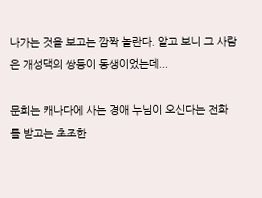나가는 것을 보고는 깜짝 놀란다. 알고 보니 그 사람은 개성댁의 쌍둥이 동생이었는데...

문희는 캐나다에 사는 경애 누님이 오신다는 전화를 받고는 초조한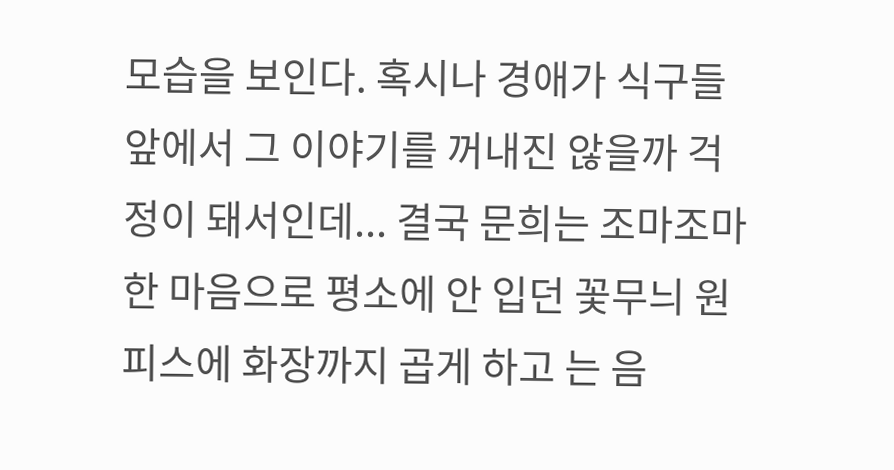모습을 보인다. 혹시나 경애가 식구들 앞에서 그 이야기를 꺼내진 않을까 걱정이 돼서인데... 결국 문희는 조마조마한 마음으로 평소에 안 입던 꽃무늬 원피스에 화장까지 곱게 하고 는 음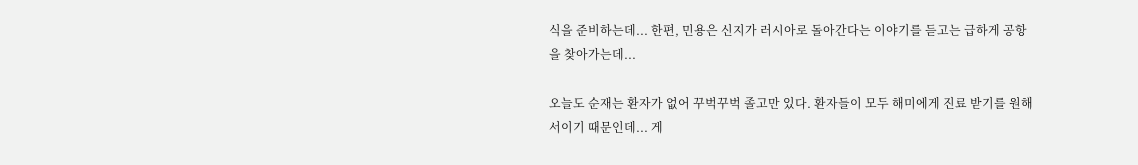식을 준비하는데... 한편, 민용은 신지가 러시아로 돌아간다는 이야기를 듣고는 급하게 공항을 찾아가는데...

오늘도 순재는 환자가 없어 꾸벅꾸벅 졸고만 있다. 환자들이 모두 해미에게 진료 받기를 원해서이기 때문인데... 게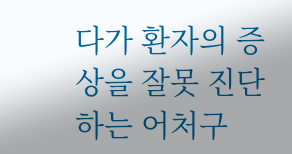다가 환자의 증상을 잘못 진단하는 어처구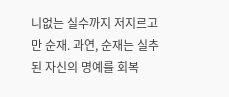니없는 실수까지 저지르고만 순재. 과연, 순재는 실추된 자신의 명예를 회복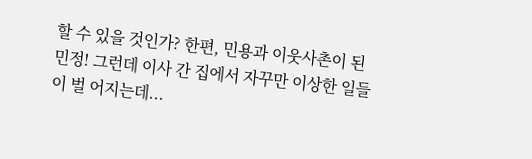할 수 있을 것인가? 한편, 민용과 이웃사촌이 된 민정! 그런데 이사 간 집에서 자꾸만 이상한 일들이 벌 어지는데...